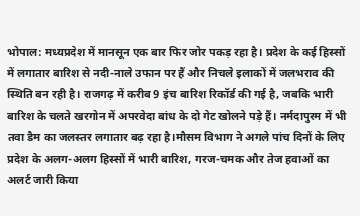भोपाल: मध्यप्रदेश में मानसून एक बार फिर जोर पकड़ रहा है। प्रदेश के कई हिस्सों में लगातार बारिश से नदी-नाले उफान पर हैं और निचले इलाकों में जलभराव की स्थिति बन रही है। राजगढ़ में करीब 9 इंच बारिश रिकॉर्ड की गई है, जबकि भारी बारिश के चलते खरगोन में अपरवेदा बांध के दो गेट खोलने पड़े हैं। नर्मदापुरम में भी तवा डैम का जलस्तर लगातार बढ़ रहा है।मौसम विभाग ने अगले पांच दिनों के लिए प्रदेश के अलग-अलग हिस्सों में भारी बारिश, गरज-चमक और तेज हवाओं का अलर्ट जारी किया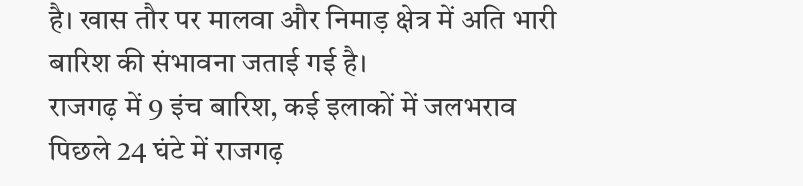है। खास तौर पर मालवा और निमाड़ क्षेत्र में अति भारी बारिश की संभावना जताई गई है।
राजगढ़ में 9 इंच बारिश, कई इलाकों में जलभराव
पिछले 24 घंटे में राजगढ़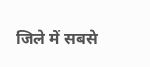जिले में सबसे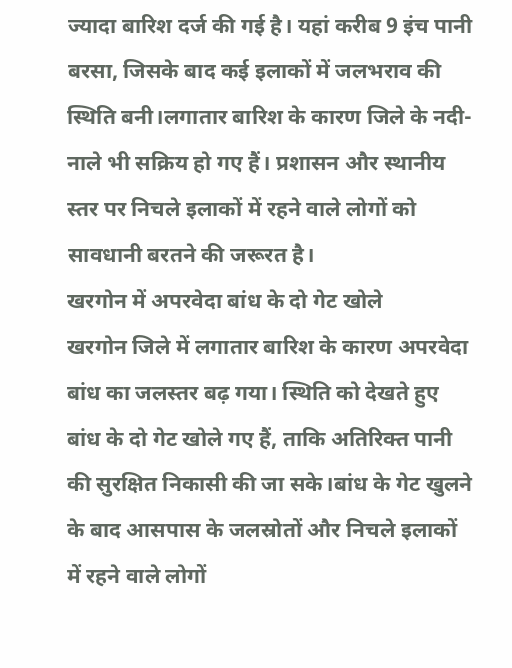ज्यादा बारिश दर्ज की गई है। यहां करीब 9 इंच पानी बरसा, जिसके बाद कई इलाकों में जलभराव की स्थिति बनी।लगातार बारिश के कारण जिले के नदी-नाले भी सक्रिय हो गए हैं। प्रशासन और स्थानीय स्तर पर निचले इलाकों में रहने वाले लोगों को सावधानी बरतने की जरूरत है।
खरगोन में अपरवेदा बांध के दो गेट खोले
खरगोन जिले में लगातार बारिश के कारण अपरवेदा बांध का जलस्तर बढ़ गया। स्थिति को देखते हुए बांध के दो गेट खोले गए हैं, ताकि अतिरिक्त पानी की सुरक्षित निकासी की जा सके।बांध के गेट खुलने के बाद आसपास के जलस्रोतों और निचले इलाकों में रहने वाले लोगों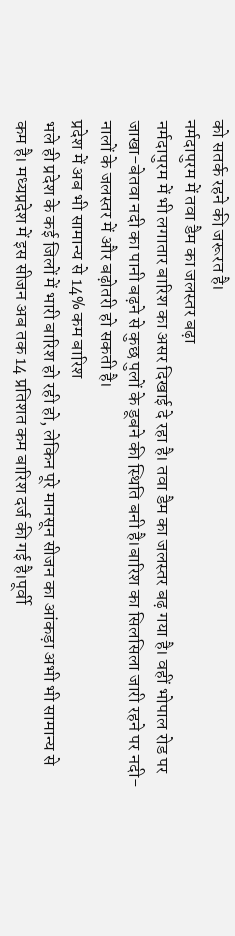को सतर्क रहने की जरूरत है।
नर्मदापुरम में तवा डैम का जलस्तर बढ़ा
नर्मदापुरम में भी लगातार बारिश का असर दिखाई दे रहा है। तवा डैम का जलस्तर बढ़ गया है। वहीं भोपाल रोड पर जाखा-बेतवा नदी का पानी बढ़ने से कुछ पुलों के डूबने की स्थिति बनी है।बारिश का सिलसिला जारी रहने पर नदी-नालों के जलस्तर में और बढ़ोतरी हो सकती है।
प्रदेश में अब भी सामान्य से 14% कम बारिश
भले ही प्रदेश के कई जिलों में भारी बारिश हो रही हो, लेकिन पूरे मानसून सीजन का आंकड़ा अभी भी सामान्य से कम है। मध्यप्रदेश में इस सीजन अब तक 14 प्रतिशत कम बारिश दर्ज की गई है।पूर्वी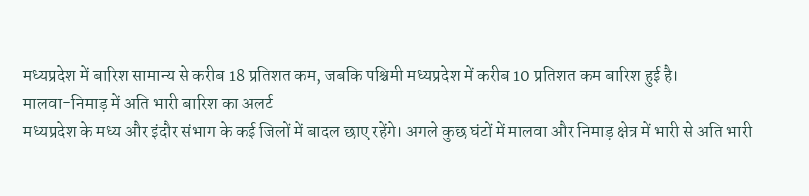मध्यप्रदेश में बारिश सामान्य से करीब 18 प्रतिशत कम, जबकि पश्चिमी मध्यप्रदेश में करीब 10 प्रतिशत कम बारिश हुई है।
मालवा-निमाड़ में अति भारी बारिश का अलर्ट
मध्यप्रदेश के मध्य और इंदौर संभाग के कई जिलों में बादल छाए रहेंगे। अगले कुछ घंटों में मालवा और निमाड़ क्षेत्र में भारी से अति भारी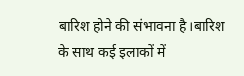बारिश होने की संभावना है।बारिश के साथ कई इलाकों में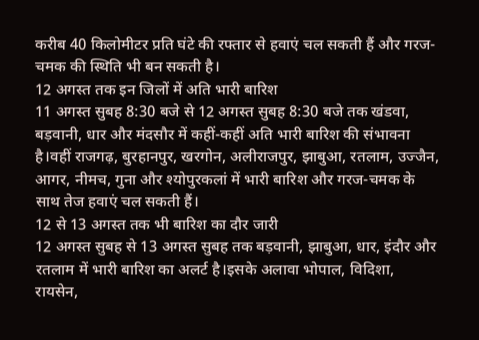करीब 40 किलोमीटर प्रति घंटे की रफ्तार से हवाएं चल सकती हैं और गरज-चमक की स्थिति भी बन सकती है।
12 अगस्त तक इन जिलों में अति भारी बारिश
11 अगस्त सुबह 8:30 बजे से 12 अगस्त सुबह 8:30 बजे तक खंडवा, बड़वानी, धार और मंदसौर में कहीं-कहीं अति भारी बारिश की संभावना है।वहीं राजगढ़, बुरहानपुर, खरगोन, अलीराजपुर, झाबुआ, रतलाम, उज्जैन, आगर, नीमच, गुना और श्योपुरकलां में भारी बारिश और गरज-चमक के साथ तेज हवाएं चल सकती हैं।
12 से 13 अगस्त तक भी बारिश का दौर जारी
12 अगस्त सुबह से 13 अगस्त सुबह तक बड़वानी, झाबुआ, धार, इंदौर और रतलाम में भारी बारिश का अलर्ट है।इसके अलावा भोपाल, विदिशा, रायसेन,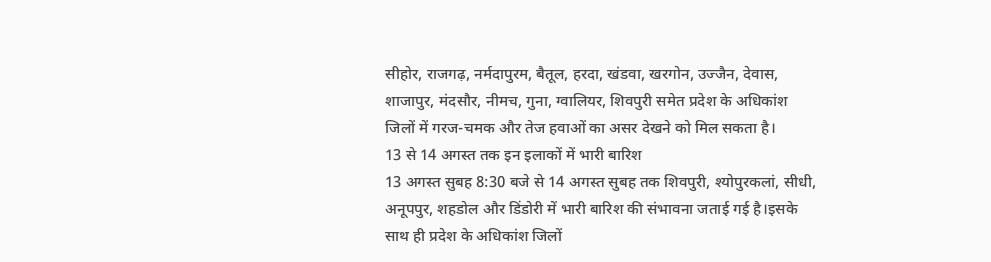सीहोर, राजगढ़, नर्मदापुरम, बैतूल, हरदा, खंडवा, खरगोन, उज्जैन, देवास, शाजापुर, मंदसौर, नीमच, गुना, ग्वालियर, शिवपुरी समेत प्रदेश के अधिकांश जिलों में गरज-चमक और तेज हवाओं का असर देखने को मिल सकता है।
13 से 14 अगस्त तक इन इलाकों में भारी बारिश
13 अगस्त सुबह 8:30 बजे से 14 अगस्त सुबह तक शिवपुरी, श्योपुरकलां, सीधी, अनूपपुर, शहडोल और डिंडोरी में भारी बारिश की संभावना जताई गई है।इसके साथ ही प्रदेश के अधिकांश जिलों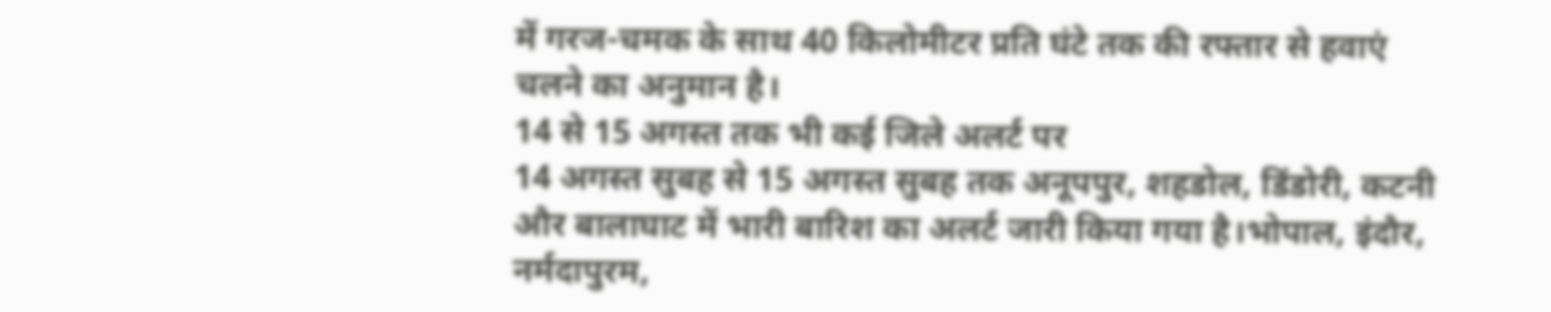में गरज-चमक के साथ 40 किलोमीटर प्रति घंटे तक की रफ्तार से हवाएं चलने का अनुमान है।
14 से 15 अगस्त तक भी कई जिले अलर्ट पर
14 अगस्त सुबह से 15 अगस्त सुबह तक अनूपपुर, शहडोल, डिंडोरी, कटनी और बालाघाट में भारी बारिश का अलर्ट जारी किया गया है।भोपाल, इंदौर, नर्मदापुरम,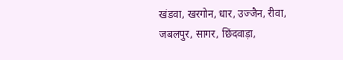खंडवा, खरगोन, धार, उज्जैन, रीवा, जबलपुर, सागर, छिंदवाड़ा,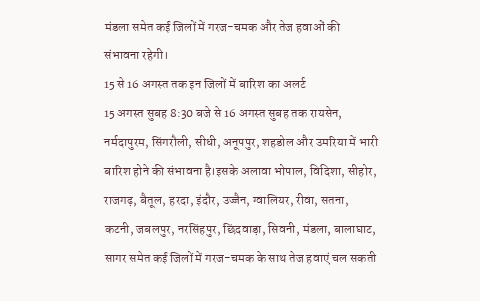मंडला समेत कई जिलों में गरज-चमक और तेज हवाओं की संभावना रहेगी।
15 से 16 अगस्त तक इन जिलों में बारिश का अलर्ट
15 अगस्त सुबह 8:30 बजे से 16 अगस्त सुबह तक रायसेन, नर्मदापुरम, सिंगरौली, सीधी, अनूपपुर, शहडोल और उमरिया में भारी बारिश होने की संभावना है।इसके अलावा भोपाल, विदिशा, सीहोर, राजगढ़, बैतूल, हरदा, इंदौर, उज्जैन, ग्वालियर, रीवा, सतना, कटनी, जबलपुर, नरसिंहपुर, छिंदवाड़ा, सिवनी, मंडला, बालाघाट, सागर समेत कई जिलों में गरज-चमक के साथ तेज हवाएं चल सकती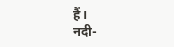हैं।
नदी-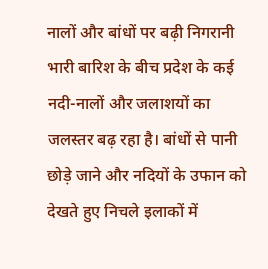नालों और बांधों पर बढ़ी निगरानी
भारी बारिश के बीच प्रदेश के कई नदी-नालों और जलाशयों का जलस्तर बढ़ रहा है। बांधों से पानी छोड़े जाने और नदियों के उफान को देखते हुए निचले इलाकों में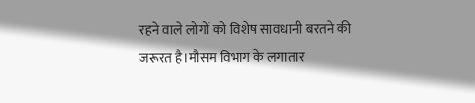रहने वाले लोगों को विशेष सावधानी बरतने की जरूरत है।मौसम विभाग के लगातार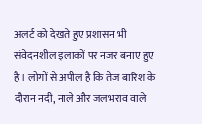अलर्ट को देखते हुए प्रशासन भी संवेदनशील इलाकों पर नजर बनाए हुए है। लोगों से अपील है कि तेज बारिश के दौरान नदी, नाले और जलभराव वाले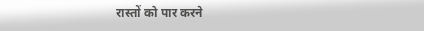रास्तों को पार करने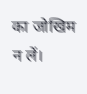का जोखिम न लें।